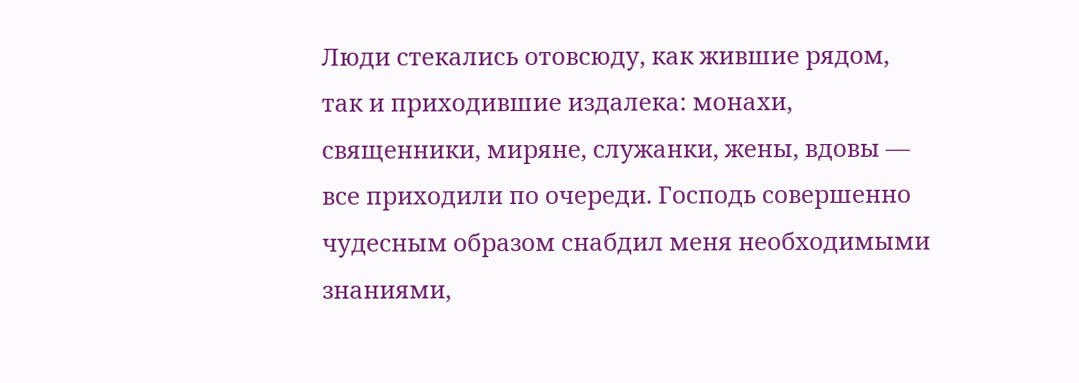Люди стекались отовсюду, как жившие рядом, так и приходившие издалека: монахи, священники, миряне, служанки, жены, вдовы — все приходили по очереди. Господь совершенно чудесным образом снабдил меня необходимыми знаниями,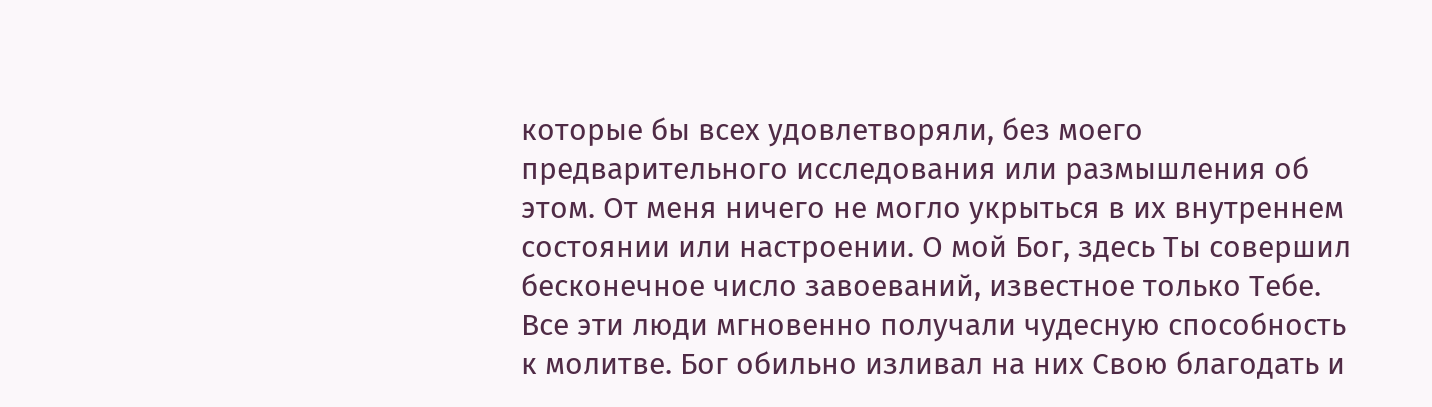которые бы всех удовлетворяли, без моего предварительного исследования или размышления об этом. От меня ничего не могло укрыться в их внутреннем состоянии или настроении. О мой Бог, здесь Ты совершил бесконечное число завоеваний, известное только Тебе. Все эти люди мгновенно получали чудесную способность к молитве. Бог обильно изливал на них Свою благодать и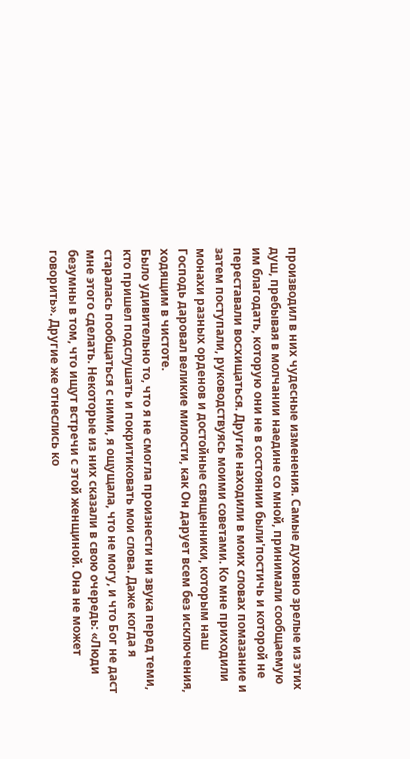производил в них чудесные изменения. Самые духовно зрелые из этих душ, пребывая в молчании наедине со мной, принимали сообщаемую им благодать, которую они не в состоянии были'постичь и которой не переставали восхищаться. Другие находили в моих словах помазание и затем поступали, руководствуясь моими советами. Ко мне приходили монахи разных орденов и достойные священники, которым наш Господь даровал великие милости, как Он дарует всем без исключения, ходящим в чистоте.
Было удивительно то, что я не смогла произнести ни звука перед теми, кто пришел подслушать и покритиковать мои слова. Даже когда я старалась пообщаться с ними, я ощущала, что не могу, и что Бог не даст мне этого сделать. Некоторые из них сказали в свою очередь: «Люди безумны в том, что ищут встречи с этой женщиной. Она не может говорить». Другие же отнеслись ко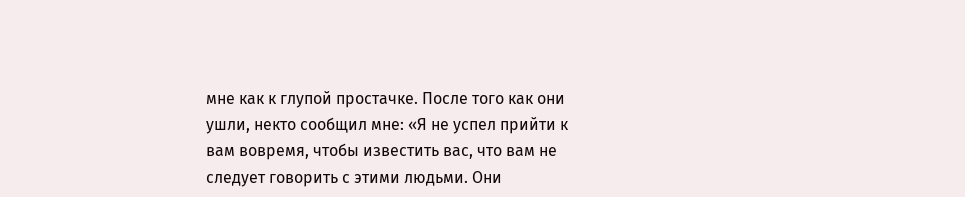мне как к глупой простачке. После того как они ушли, некто сообщил мне: «Я не успел прийти к вам вовремя, чтобы известить вас, что вам не следует говорить с этими людьми. Они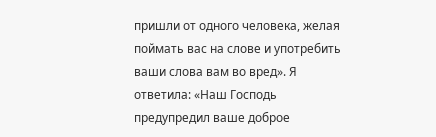пришли от одного человека, желая поймать вас на слове и употребить ваши слова вам во вред». Я ответила: «Наш Господь предупредил ваше доброе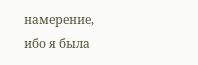намерение, ибо я была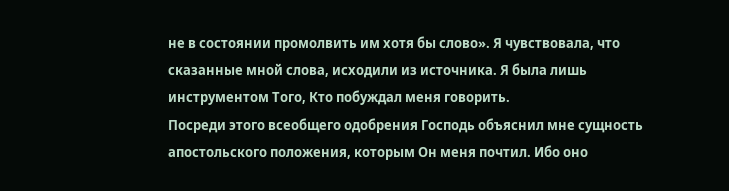не в состоянии промолвить им хотя бы слово». Я чувствовала, что сказанные мной слова, исходили из источника. Я была лишь инструментом Того, Кто побуждал меня говорить.
Посреди этого всеобщего одобрения Господь объяснил мне сущность апостольского положения, которым Он меня почтил. Ибо оно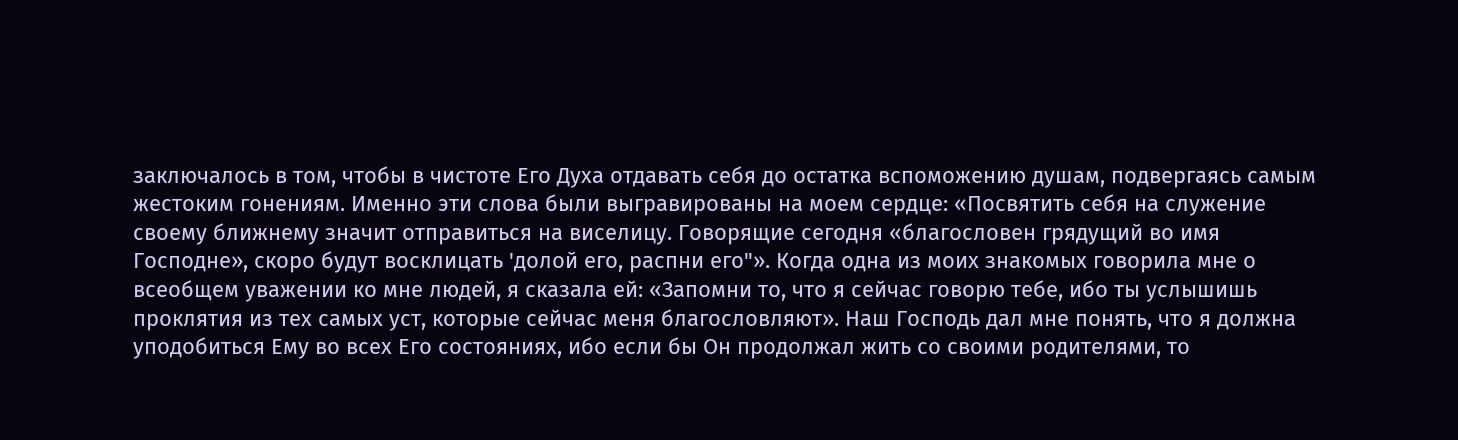заключалось в том, чтобы в чистоте Его Духа отдавать себя до остатка вспоможению душам, подвергаясь самым жестоким гонениям. Именно эти слова были выгравированы на моем сердце: «Посвятить себя на служение своему ближнему значит отправиться на виселицу. Говорящие сегодня «благословен грядущий во имя Господне», скоро будут восклицать 'долой его, распни его"». Когда одна из моих знакомых говорила мне о всеобщем уважении ко мне людей, я сказала ей: «Запомни то, что я сейчас говорю тебе, ибо ты услышишь проклятия из тех самых уст, которые сейчас меня благословляют». Наш Господь дал мне понять, что я должна уподобиться Ему во всех Его состояниях, ибо если бы Он продолжал жить со своими родителями, то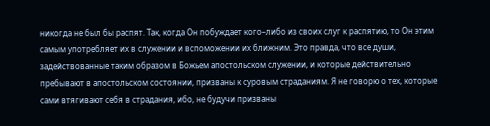никогда не был бы распят. Так, когда Он побуждает кого–либо из своих слуг к распятию, то Он этим самым употребляет их в служении и вспоможении их ближним. Это правда, что все души, задействованные таким образом в Божьем апостольском служении, и которые действительно пребывают в апостольском состоянии, призваны к суровым страданиям. Я не говорю о тех, которые сами втягивают себя в страдания, ибо, не будучи призваны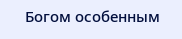Богом особенным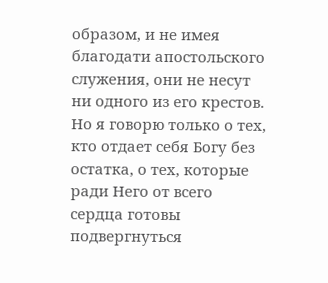образом, и не имея благодати апостольского служения, они не несут ни одного из его крестов. Но я говорю только о тех, кто отдает себя Богу без остатка, о тех, которые ради Него от всего сердца готовы подвергнуться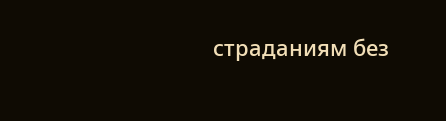страданиям без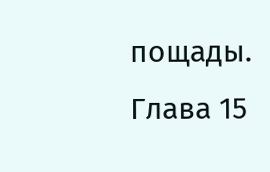пощады.
Глава 15